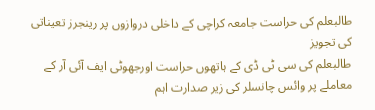طالبعلم کی حراست جامعہ کراچی کے داخلی دروازوں پر رینجرز تعیناتی کی تجویز
طالبعلم کی سی ٹی ڈی کے ہاتھوں حراست اورجھوٹی ایف آئی آر کے معاملے پر وائس چانسلر کی زیر صدارت اہم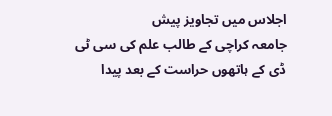اجلاس میں تجاویز پیش
جامعہ کراچی کے طالب علم کی سی ٹی ڈی کے ہاتھوں حراست کے بعد پیدا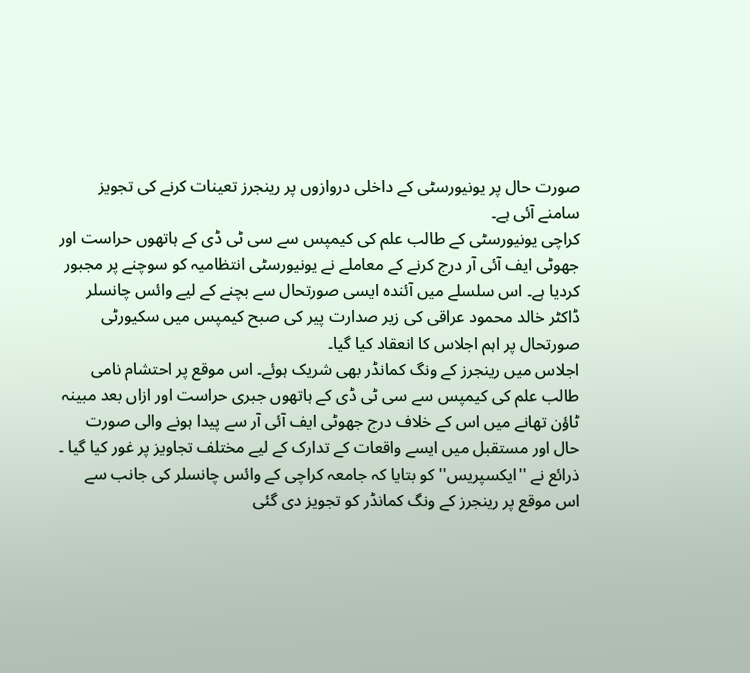صورت حال پر یونیورسٹی کے داخلی دروازوں پر رینجرز تعینات کرنے کی تجویز سامنے آئی ہے۔
کراچی یونیورسٹی کے طالب علم کی کیمپس سے سی ٹی ڈی کے ہاتھوں حراست اور جھوٹی ایف آئی آر درج کرنے کے معاملے نے یونیورسٹی انتظامیہ کو سوچنے پر مجبور کردیا ہے۔ اس سلسلے میں آئندہ ایسی صورتحال سے بچنے کے لیے وائس چانسلر ڈاکٹر خالد محمود عراقی کی زیر صدارت پیر کی صبح کیمپس میں سکیورٹی صورتحال پر اہم اجلاس کا انعقاد کیا گیا۔
اجلاس میں رینجرز کے ونگ کمانڈر بھی شریک ہوئے۔ اس موقع پر احتشام نامی طالب علم کی کیمپس سے سی ٹی ڈی کے ہاتھوں جبری حراست اور ازاں بعد مبینہ ٹاؤن تھانے میں اس کے خلاف درج جھوٹی ایف آئی آر سے پیدا ہونے والی صورت حال اور مستقبل میں ایسے واقعات کے تدارک کے لیے مختلف تجاویز پر غور کیا گیا ۔
ذرائع نے ''ایکسپریس'' کو بتایا کہ جامعہ کراچی کے وائس چانسلر کی جانب سے اس موقع پر رینجرز کے ونگ کمانڈر کو تجویز دی گئی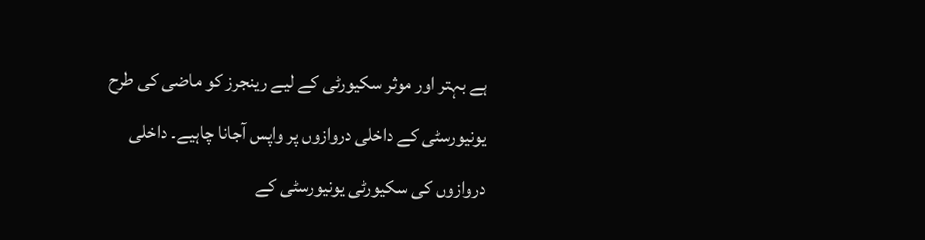ہے بہتر اور موثر سکیورٹی کے لیے رینجرز کو ماضی کی طرح یونیورسٹی کے داخلی دروازوں پر واپس آجانا چاہیے۔ داخلی دروازوں کی سکیورٹی یونیورسٹی کے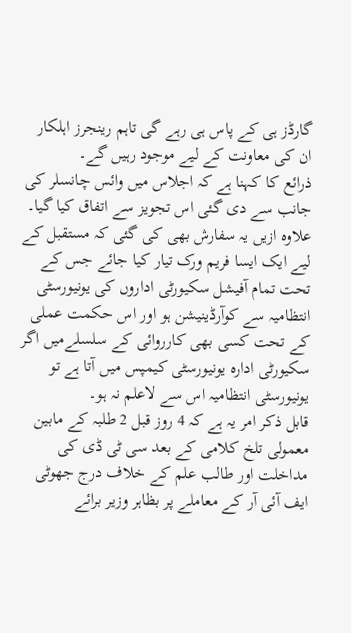گارڈز ہی کے پاس ہی رہے گی تاہم رینجرز اہلکار ان کی معاونت کے لیے موجود رہیں گے۔
ذرائع کا کہنا ہے کہ اجلاس میں وائس چانسلر کی جانب سے دی گئی اس تجویز سے اتفاق کیا گیا۔ علاوہ ازیں یہ سفارش بھی کی گئی کہ مستقبل کے لیے ایک ایسا فریم ورک تیار کیا جائے جس کے تحت تمام آفیشل سکیورٹی اداروں کی یونیورسٹی انتظامیہ سے کوآرڈینیشن ہو اور اس حکمت عملی کے تحت کسی بھی کارروائی کے سلسلےمیں اگر سکیورٹی ادارہ یونیورسٹی کیمپس میں آتا ہے تو یونیورسٹی انتظامیہ اس سے لاعلم نہ ہو۔
قابل ذکر امر یہ ہے کہ 4 روز قبل 2 طلبہ کے مابین معمولی تلخ کلامی کے بعد سی ٹی ڈی کی مداخلت اور طالب علم کے خلاف درج جھوٹی ایف آئی آر کے معاملے پر بظاہر وزیر برائے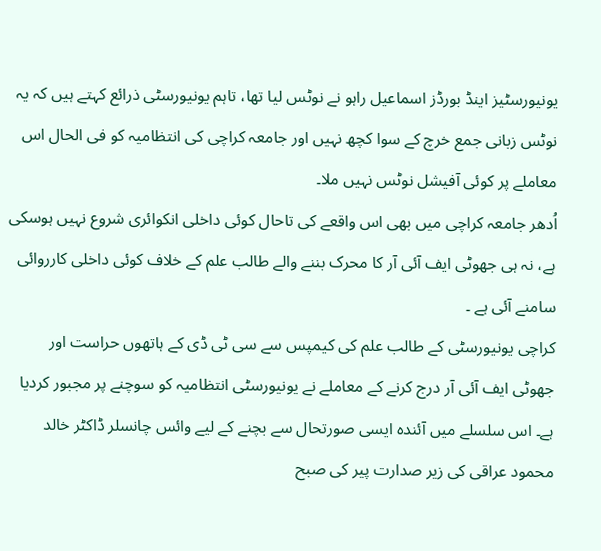یونیورسٹیز اینڈ بورڈز اسماعیل راہو نے نوٹس لیا تھا، تاہم یونیورسٹی ذرائع کہتے ہیں کہ یہ نوٹس زبانی جمع خرچ کے سوا کچھ نہیں اور جامعہ کراچی کی انتظامیہ کو فی الحال اس معاملے پر کوئی آفیشل نوٹس نہیں ملا۔
اُدھر جامعہ کراچی میں بھی اس واقعے کی تاحال کوئی داخلی انکوائری شروع نہیں ہوسکی ہے، نہ ہی جھوٹی ایف آئی آر کا محرک بننے والے طالب علم کے خلاف کوئی داخلی کارروائی سامنے آئی ہے ۔
کراچی یونیورسٹی کے طالب علم کی کیمپس سے سی ٹی ڈی کے ہاتھوں حراست اور جھوٹی ایف آئی آر درج کرنے کے معاملے نے یونیورسٹی انتظامیہ کو سوچنے پر مجبور کردیا ہے۔ اس سلسلے میں آئندہ ایسی صورتحال سے بچنے کے لیے وائس چانسلر ڈاکٹر خالد محمود عراقی کی زیر صدارت پیر کی صبح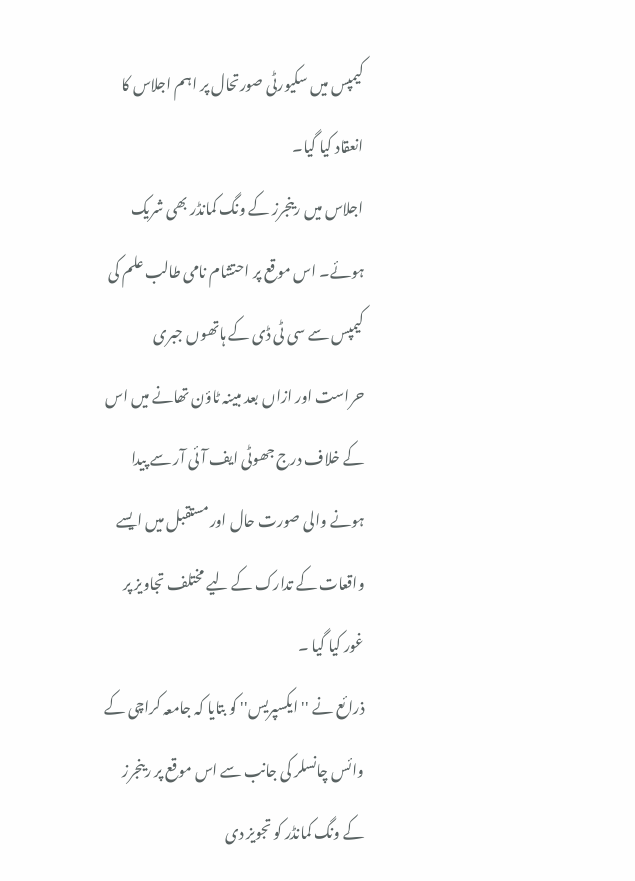کیمپس میں سکیورٹی صورتحال پر اہم اجلاس کا انعقاد کیا گیا۔
اجلاس میں رینجرز کے ونگ کمانڈر بھی شریک ہوئے۔ اس موقع پر احتشام نامی طالب علم کی کیمپس سے سی ٹی ڈی کے ہاتھوں جبری حراست اور ازاں بعد مبینہ ٹاؤن تھانے میں اس کے خلاف درج جھوٹی ایف آئی آر سے پیدا ہونے والی صورت حال اور مستقبل میں ایسے واقعات کے تدارک کے لیے مختلف تجاویز پر غور کیا گیا ۔
ذرائع نے ''ایکسپریس'' کو بتایا کہ جامعہ کراچی کے وائس چانسلر کی جانب سے اس موقع پر رینجرز کے ونگ کمانڈر کو تجویز دی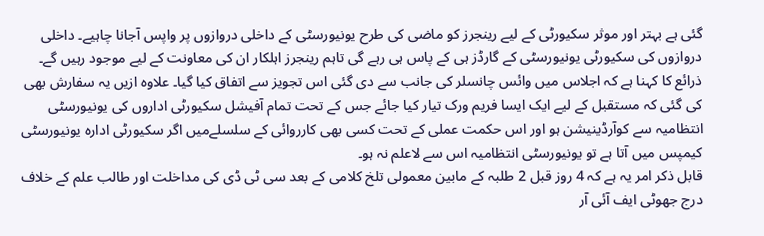گئی ہے بہتر اور موثر سکیورٹی کے لیے رینجرز کو ماضی کی طرح یونیورسٹی کے داخلی دروازوں پر واپس آجانا چاہیے۔ داخلی دروازوں کی سکیورٹی یونیورسٹی کے گارڈز ہی کے پاس ہی رہے گی تاہم رینجرز اہلکار ان کی معاونت کے لیے موجود رہیں گے۔
ذرائع کا کہنا ہے کہ اجلاس میں وائس چانسلر کی جانب سے دی گئی اس تجویز سے اتفاق کیا گیا۔ علاوہ ازیں یہ سفارش بھی کی گئی کہ مستقبل کے لیے ایک ایسا فریم ورک تیار کیا جائے جس کے تحت تمام آفیشل سکیورٹی اداروں کی یونیورسٹی انتظامیہ سے کوآرڈینیشن ہو اور اس حکمت عملی کے تحت کسی بھی کارروائی کے سلسلےمیں اگر سکیورٹی ادارہ یونیورسٹی کیمپس میں آتا ہے تو یونیورسٹی انتظامیہ اس سے لاعلم نہ ہو۔
قابل ذکر امر یہ ہے کہ 4 روز قبل 2 طلبہ کے مابین معمولی تلخ کلامی کے بعد سی ٹی ڈی کی مداخلت اور طالب علم کے خلاف درج جھوٹی ایف آئی آر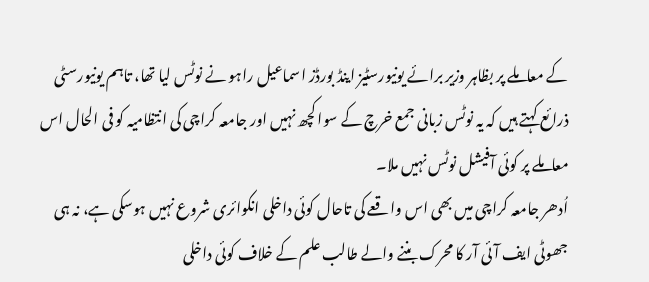کے معاملے پر بظاہر وزیر برائے یونیورسٹیز اینڈ بورڈز اسماعیل راہو نے نوٹس لیا تھا، تاہم یونیورسٹی ذرائع کہتے ہیں کہ یہ نوٹس زبانی جمع خرچ کے سوا کچھ نہیں اور جامعہ کراچی کی انتظامیہ کو فی الحال اس معاملے پر کوئی آفیشل نوٹس نہیں ملا۔
اُدھر جامعہ کراچی میں بھی اس واقعے کی تاحال کوئی داخلی انکوائری شروع نہیں ہوسکی ہے، نہ ہی جھوٹی ایف آئی آر کا محرک بننے والے طالب علم کے خلاف کوئی داخلی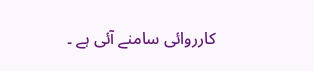کارروائی سامنے آئی ہے ۔